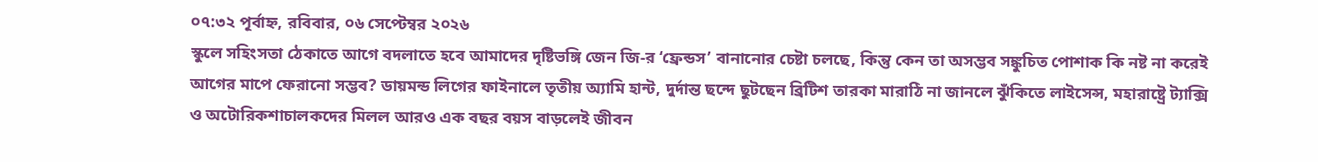০৭:৩২ পূর্বাহ্ন, রবিবার, ০৬ সেপ্টেম্বর ২০২৬
স্কুলে সহিংসতা ঠেকাতে আগে বদলাতে হবে আমাদের দৃষ্টিভঙ্গি জেন জি-র ‘ফ্রেন্ডস’ বানানোর চেষ্টা চলছে, কিন্তু কেন তা অসম্ভব সঙ্কুচিত পোশাক কি নষ্ট না করেই আগের মাপে ফেরানো সম্ভব? ডায়মন্ড লিগের ফাইনালে তৃতীয় অ্যামি হান্ট, দুর্দান্ত ছন্দে ছুটছেন ব্রিটিশ তারকা মারাঠি না জানলে ঝুঁকিতে লাইসেন্স, মহারাষ্ট্রে ট্যাক্সি ও অটোরিকশাচালকদের মিলল আরও এক বছর বয়স বাড়লেই জীবন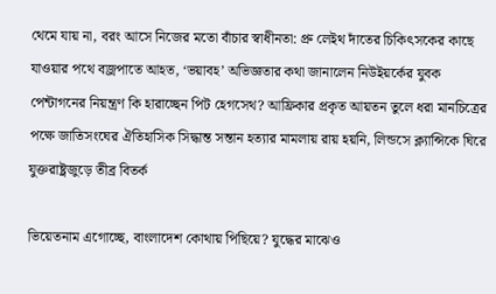থেমে যায় না, বরং আসে নিজের মতো বাঁচার স্বাধীনতা: প্রু লেইথ দাঁতের চিকিৎসকের কাছে যাওয়ার পথে বজ্রপাতে আহত, ‘ভয়াবহ’ অভিজ্ঞতার কথা জানালেন নিউইয়র্কের যুবক পেন্টাগনের নিয়ন্ত্রণ কি হারাচ্ছেন পিট হেগসেথ? আফ্রিকার প্রকৃত আয়তন তুলে ধরা মানচিত্রের পক্ষে জাতিসংঘের ঐতিহাসিক সিদ্ধান্ত সন্তান হত্যার মামলায় রায় হয়নি, লিন্ডসে ক্ল্যান্সিকে ঘিরে যুক্তরাষ্ট্রজুড়ে তীব্র বিতর্ক

ভিয়েতনাম এগোচ্ছে, বাংলাদেশ কোথায় পিছিয়ে? যুদ্ধের মাঝেও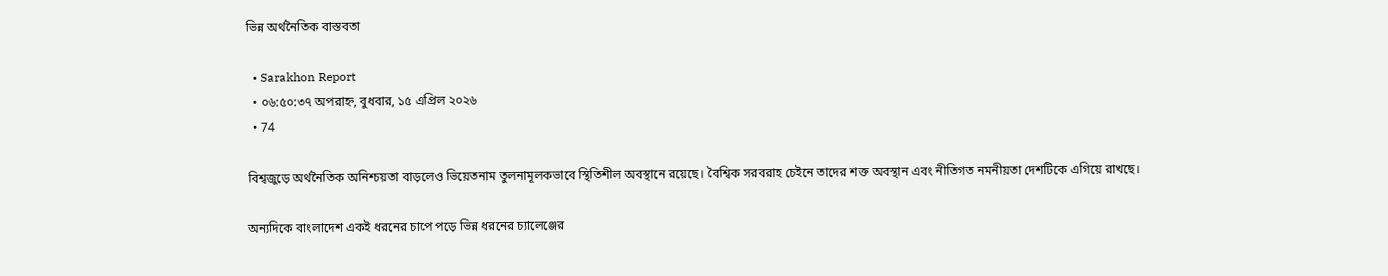ভিন্ন অর্থনৈতিক বাস্তবতা

  • Sarakhon Report
  • ০৬:৫০:৩৭ অপরাহ্ন, বুধবার, ১৫ এপ্রিল ২০২৬
  • 74

বিশ্বজুড়ে অর্থনৈতিক অনিশ্চয়তা বাড়লেও ভিয়েতনাম তুলনামূলকভাবে স্থিতিশীল অবস্থানে রয়েছে। বৈশ্বিক সরবরাহ চেইনে তাদের শক্ত অবস্থান এবং নীতিগত নমনীয়তা দেশটিকে এগিয়ে রাখছে।

অন্যদিকে বাংলাদেশ একই ধরনের চাপে পড়ে ভিন্ন ধরনের চ্যালেঞ্জের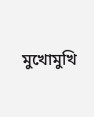মুখোমুখি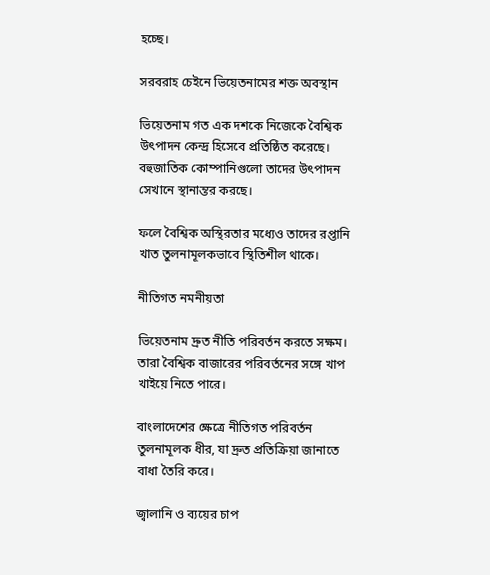হচ্ছে।

সরবরাহ চেইনে ভিয়েতনামের শক্ত অবস্থান

ভিয়েতনাম গত এক দশকে নিজেকে বৈশ্বিক উৎপাদন কেন্দ্র হিসেবে প্রতিষ্ঠিত করেছে। বহুজাতিক কোম্পানিগুলো তাদের উৎপাদন সেখানে স্থানান্তর করছে।

ফলে বৈশ্বিক অস্থিরতার মধ্যেও তাদের রপ্তানি খাত তুলনামূলকভাবে স্থিতিশীল থাকে।

নীতিগত নমনীয়তা

ভিয়েতনাম দ্রুত নীতি পরিবর্তন করতে সক্ষম। তারা বৈশ্বিক বাজারের পরিবর্তনের সঙ্গে খাপ খাইয়ে নিতে পারে।

বাংলাদেশের ক্ষেত্রে নীতিগত পরিবর্তন তুলনামূলক ধীর, যা দ্রুত প্রতিক্রিয়া জানাতে বাধা তৈরি করে।

জ্বালানি ও ব্যয়ের চাপ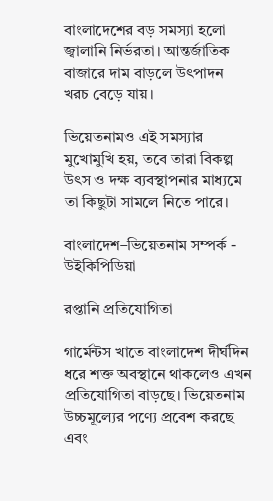বাংলাদেশের বড় সমস্যা হলো জ্বালানি নির্ভরতা। আন্তর্জাতিক বাজারে দাম বাড়লে উৎপাদন খরচ বেড়ে যায়।

ভিয়েতনামও এই সমস্যার মুখোমুখি হয়, তবে তারা বিকল্প উৎস ও দক্ষ ব্যবস্থাপনার মাধ্যমে তা কিছুটা সামলে নিতে পারে।

বাংলাদেশ–ভিয়েতনাম সম্পর্ক - উইকিপিডিয়া

রপ্তানি প্রতিযোগিতা

গার্মেন্টস খাতে বাংলাদেশ দীর্ঘদিন ধরে শক্ত অবস্থানে থাকলেও এখন প্রতিযোগিতা বাড়ছে। ভিয়েতনাম উচ্চমূল্যের পণ্যে প্রবেশ করছে এবং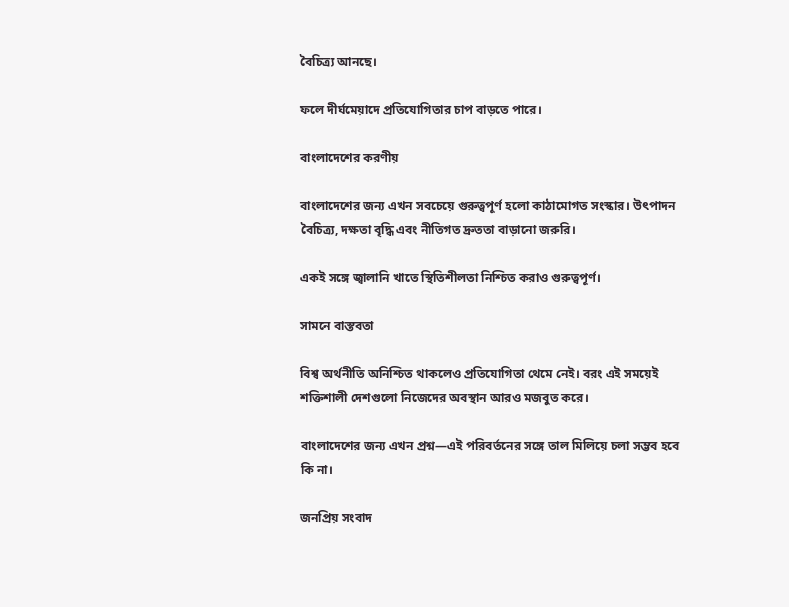বৈচিত্র্য আনছে।

ফলে দীর্ঘমেয়াদে প্রতিযোগিতার চাপ বাড়তে পারে।

বাংলাদেশের করণীয়

বাংলাদেশের জন্য এখন সবচেয়ে গুরুত্বপূর্ণ হলো কাঠামোগত সংস্কার। উৎপাদন বৈচিত্র্য, দক্ষতা বৃদ্ধি এবং নীতিগত দ্রুততা বাড়ানো জরুরি।

একই সঙ্গে জ্বালানি খাতে স্থিতিশীলতা নিশ্চিত করাও গুরুত্বপূর্ণ।

সামনে বাস্তবতা

বিশ্ব অর্থনীতি অনিশ্চিত থাকলেও প্রতিযোগিতা থেমে নেই। বরং এই সময়েই শক্তিশালী দেশগুলো নিজেদের অবস্থান আরও মজবুত করে।

বাংলাদেশের জন্য এখন প্রশ্ন—এই পরিবর্তনের সঙ্গে তাল মিলিয়ে চলা সম্ভব হবে কি না।

জনপ্রিয় সংবাদ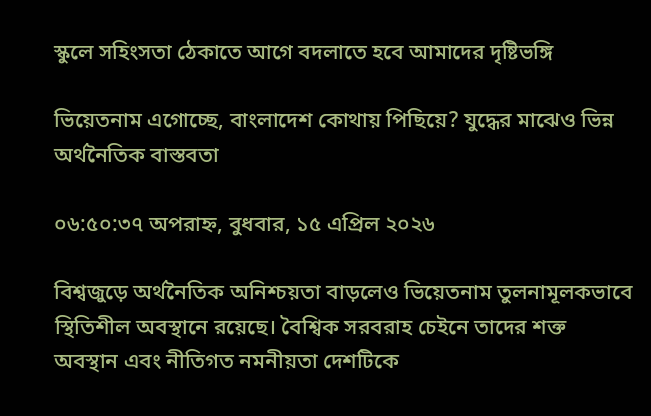স্কুলে সহিংসতা ঠেকাতে আগে বদলাতে হবে আমাদের দৃষ্টিভঙ্গি

ভিয়েতনাম এগোচ্ছে, বাংলাদেশ কোথায় পিছিয়ে? যুদ্ধের মাঝেও ভিন্ন অর্থনৈতিক বাস্তবতা

০৬:৫০:৩৭ অপরাহ্ন, বুধবার, ১৫ এপ্রিল ২০২৬

বিশ্বজুড়ে অর্থনৈতিক অনিশ্চয়তা বাড়লেও ভিয়েতনাম তুলনামূলকভাবে স্থিতিশীল অবস্থানে রয়েছে। বৈশ্বিক সরবরাহ চেইনে তাদের শক্ত অবস্থান এবং নীতিগত নমনীয়তা দেশটিকে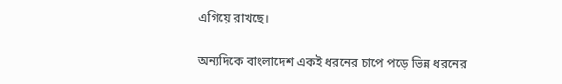এগিয়ে রাখছে।

অন্যদিকে বাংলাদেশ একই ধরনের চাপে পড়ে ভিন্ন ধরনের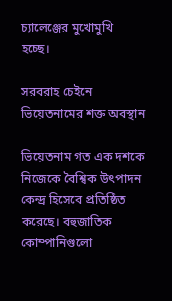চ্যালেঞ্জের মুখোমুখি হচ্ছে।

সরবরাহ চেইনে ভিয়েতনামের শক্ত অবস্থান

ভিয়েতনাম গত এক দশকে নিজেকে বৈশ্বিক উৎপাদন কেন্দ্র হিসেবে প্রতিষ্ঠিত করেছে। বহুজাতিক কোম্পানিগুলো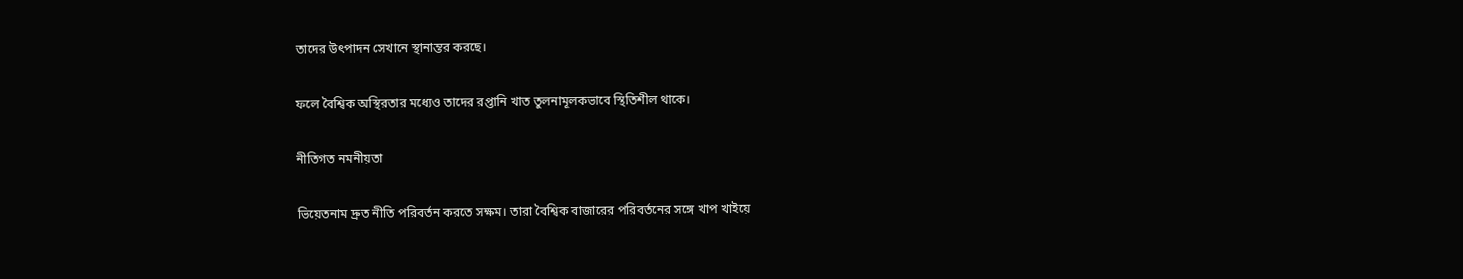তাদের উৎপাদন সেখানে স্থানান্তর করছে।

ফলে বৈশ্বিক অস্থিরতার মধ্যেও তাদের রপ্তানি খাত তুলনামূলকভাবে স্থিতিশীল থাকে।

নীতিগত নমনীয়তা

ভিয়েতনাম দ্রুত নীতি পরিবর্তন করতে সক্ষম। তারা বৈশ্বিক বাজারের পরিবর্তনের সঙ্গে খাপ খাইয়ে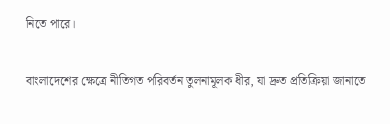নিতে পারে।

বাংলাদেশের ক্ষেত্রে নীতিগত পরিবর্তন তুলনামূলক ধীর, যা দ্রুত প্রতিক্রিয়া জানাতে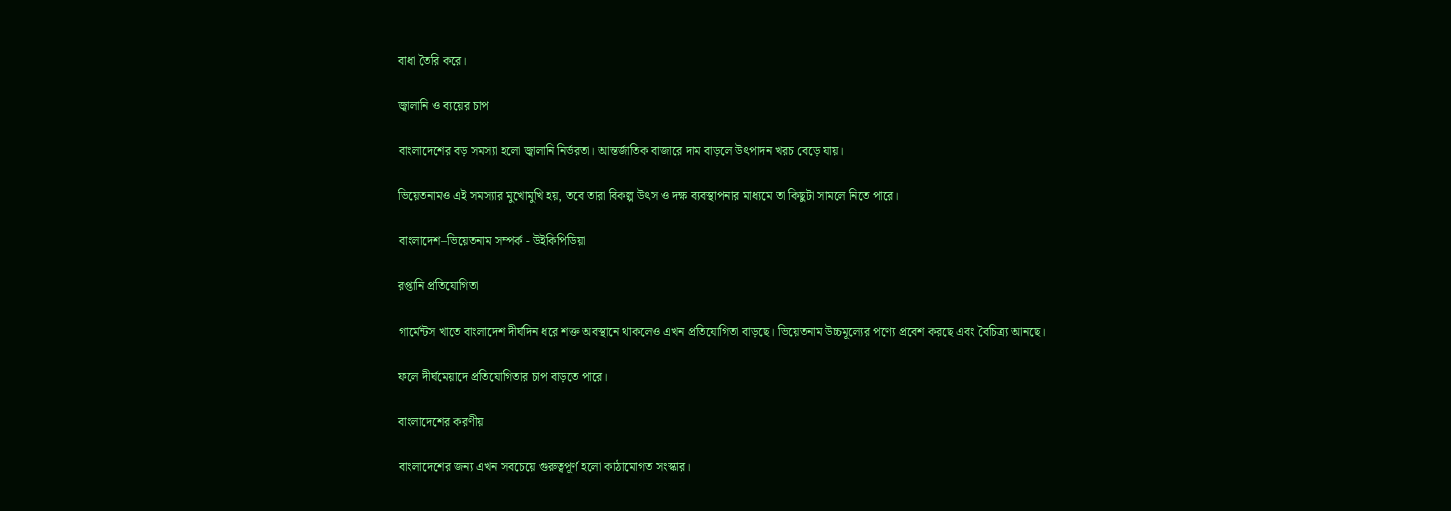বাধা তৈরি করে।

জ্বালানি ও ব্যয়ের চাপ

বাংলাদেশের বড় সমস্যা হলো জ্বালানি নির্ভরতা। আন্তর্জাতিক বাজারে দাম বাড়লে উৎপাদন খরচ বেড়ে যায়।

ভিয়েতনামও এই সমস্যার মুখোমুখি হয়, তবে তারা বিকল্প উৎস ও দক্ষ ব্যবস্থাপনার মাধ্যমে তা কিছুটা সামলে নিতে পারে।

বাংলাদেশ–ভিয়েতনাম সম্পর্ক - উইকিপিডিয়া

রপ্তানি প্রতিযোগিতা

গার্মেন্টস খাতে বাংলাদেশ দীর্ঘদিন ধরে শক্ত অবস্থানে থাকলেও এখন প্রতিযোগিতা বাড়ছে। ভিয়েতনাম উচ্চমূল্যের পণ্যে প্রবেশ করছে এবং বৈচিত্র্য আনছে।

ফলে দীর্ঘমেয়াদে প্রতিযোগিতার চাপ বাড়তে পারে।

বাংলাদেশের করণীয়

বাংলাদেশের জন্য এখন সবচেয়ে গুরুত্বপূর্ণ হলো কাঠামোগত সংস্কার।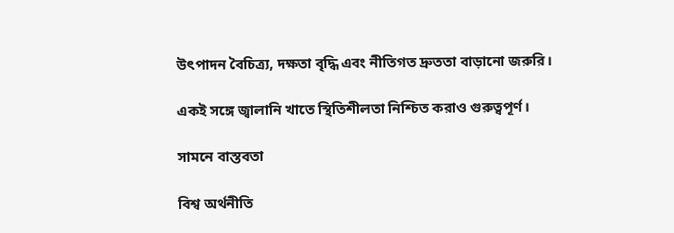উৎপাদন বৈচিত্র্য, দক্ষতা বৃদ্ধি এবং নীতিগত দ্রুততা বাড়ানো জরুরি।

একই সঙ্গে জ্বালানি খাতে স্থিতিশীলতা নিশ্চিত করাও গুরুত্বপূর্ণ।

সামনে বাস্তবতা

বিশ্ব অর্থনীতি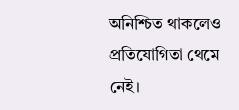অনিশ্চিত থাকলেও প্রতিযোগিতা থেমে নেই।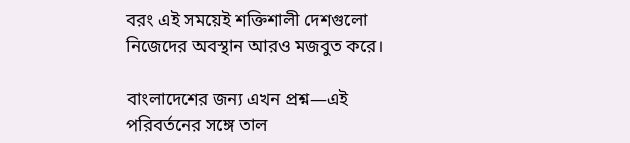বরং এই সময়েই শক্তিশালী দেশগুলো নিজেদের অবস্থান আরও মজবুত করে।

বাংলাদেশের জন্য এখন প্রশ্ন—এই পরিবর্তনের সঙ্গে তাল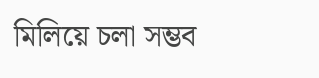মিলিয়ে চলা সম্ভব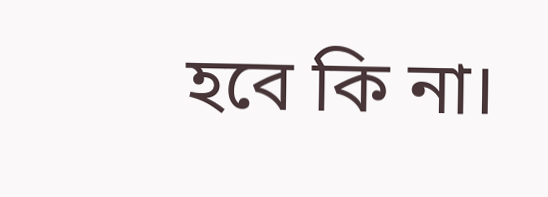হবে কি না।